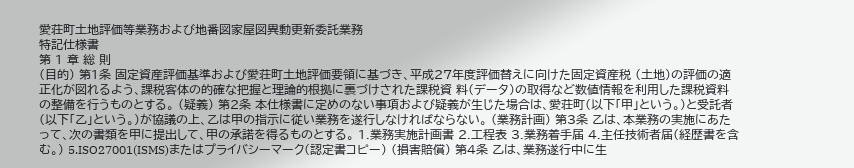愛荘町土地評価等業務および地番図家屋図異動更新委託業務
特記仕様書
第 1 章 総 則
(目的) 第1条 固定資産評価基準および愛荘町土地評価要領に基づき、平成27年度評価替えに向けた固定資産税 (土地)の評価の適正化が図れるよう、課税客体の的確な把握と理論的根拠に裏づけされた課税資 料(データ)の取得など数値情報を利用した課税資料の整備を行うものとする。 (疑義) 第2条 本仕様書に定めのない事項および疑義が生じた場合は、愛荘町(以下「甲」という。)と受託者 (以下「乙」という。)が協議の上、乙は甲の指示に従い業務を遂行しなければならない。 (業務計画) 第3条 乙は、本業務の実施にあたって、次の書類を甲に提出して、甲の承諾を得るものとする。 1.業務実施計画書 2.工程表 3.業務着手届 4.主任技術者届(経歴書を含む。) 5.ISO27001(ISMS)またはプライバシーマーク(認定書コピー) (損害賠償) 第4条 乙は、業務遂行中に生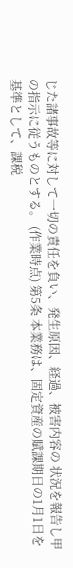じた諸事故等に対して一切の責任を負い、発生原因、経過、被害内容の 状況を報告し甲の指示に従うものとする。 (作業時点) 第5条 本業務は、固定資産の賦課期日の1月1日を基準として、課税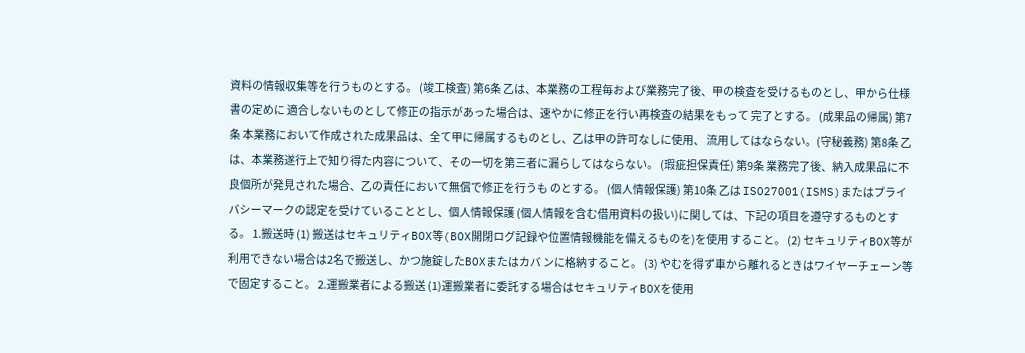資料の情報収集等を行うものとする。 (竣工検査) 第6条 乙は、本業務の工程毎および業務完了後、甲の検査を受けるものとし、甲から仕様書の定めに 適合しないものとして修正の指示があった場合は、速やかに修正を行い再検査の結果をもって 完了とする。 (成果品の帰属) 第7条 本業務において作成された成果品は、全て甲に帰属するものとし、乙は甲の許可なしに使用、 流用してはならない。(守秘義務) 第8条 乙は、本業務遂行上で知り得た内容について、その一切を第三者に漏らしてはならない。 (瑕疵担保責任) 第9条 業務完了後、納入成果品に不良個所が発見された場合、乙の責任において無償で修正を行うも のとする。 (個人情報保護) 第10条 乙は ISO27001(ISMS)またはプライバシーマークの認定を受けていることとし、個人情報保護 (個人情報を含む借用資料の扱い)に関しては、下記の項目を遵守するものとする。 1.搬送時 (1) 搬送はセキュリティBOX等(BOX開閉ログ記録や位置情報機能を備えるものを)を使用 すること。 (2) セキュリティBOX等が利用できない場合は2名で搬送し、かつ施錠したBOXまたはカバ ンに格納すること。 (3) やむを得ず車から離れるときはワイヤーチェーン等で固定すること。 2.運搬業者による搬送 (1)運搬業者に委託する場合はセキュリティBOXを使用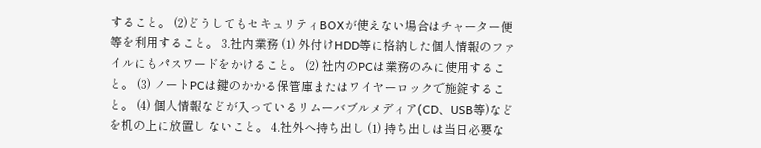すること。 (2)どうしてもセキュリティBOXが使えない場合はチャーター便等を利用すること。 3.社内業務 (1) 外付けHDD等に格納した個人情報のファイルにもパスワードをかけること。 (2) 社内のPCは業務のみに使用すること。 (3) ノートPCは鍵のかかる保管庫またはワイヤーロックで施錠すること。 (4) 個人情報などが入っているリムーバブルメディア(CD、USB等)などを机の上に放置し ないこと。 4.社外へ持ち出し (1) 持ち出しは当日必要な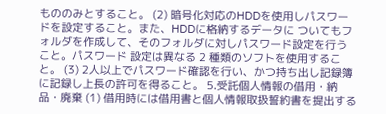もののみとすること。 (2) 暗号化対応のHDDを使用しパスワードを設定すること。また、HDDに格納するデータに ついてもフォルダを作成して、そのフォルダに対しパスワード設定を行うこと。パスワード 設定は異なる 2 種類のソフトを使用すること。 (3) 2人以上でパスワード確認を行い、かつ持ち出し記録簿に記録し上長の許可を得ること。 5.受託個人情報の借用・納品・廃棄 (1) 借用時には借用書と個人情報取扱誓約書を提出する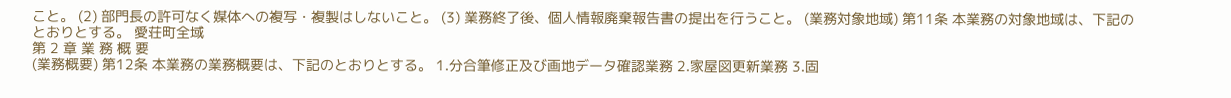こと。 (2) 部門長の許可なく媒体への複写・複製はしないこと。 (3) 業務終了後、個人情報廃棄報告書の提出を行うこと。 (業務対象地域) 第11条 本業務の対象地域は、下記のとおりとする。 愛荘町全域
第 2 章 業 務 概 要
(業務概要) 第12条 本業務の業務概要は、下記のとおりとする。 1.分合筆修正及び画地データ確認業務 2.家屋図更新業務 3.固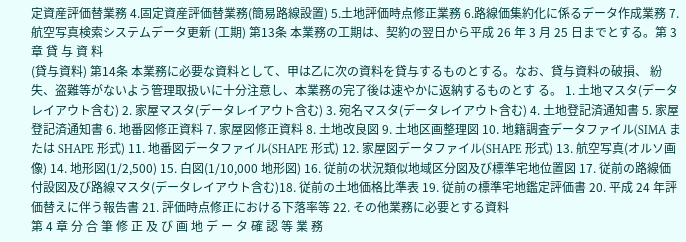定資産評価替業務 4.固定資産評価替業務(簡易路線設置) 5.土地評価時点修正業務 6.路線価集約化に係るデータ作成業務 7.航空写真検索システムデータ更新 (工期) 第13条 本業務の工期は、契約の翌日から平成 26 年 3 月 25 日までとする。第 3 章 貸 与 資 料
(貸与資料) 第14条 本業務に必要な資料として、甲は乙に次の資料を貸与するものとする。なお、貸与資料の破損、 紛失、盗難等がないよう管理取扱いに十分注意し、本業務の完了後は速やかに返納するものとす る。 1. 土地マスタ(データレイアウト含む) 2. 家屋マスタ(データレイアウト含む) 3. 宛名マスタ(データレイアウト含む) 4. 土地登記済通知書 5. 家屋登記済通知書 6. 地番図修正資料 7. 家屋図修正資料 8. 土地改良図 9. 土地区画整理図 10. 地籍調査データファイル(SIMA または SHAPE 形式) 11. 地番図データファイル(SHAPE 形式) 12. 家屋図データファイル(SHAPE 形式) 13. 航空写真(オルソ画像) 14. 地形図(1/2,500) 15. 白図(1/10,000 地形図) 16. 従前の状況類似地域区分図及び標準宅地位置図 17. 従前の路線価付設図及び路線マスタ(データレイアウト含む)18. 従前の土地価格比準表 19. 従前の標準宅地鑑定評価書 20. 平成 24 年評価替えに伴う報告書 21. 評価時点修正における下落率等 22. その他業務に必要とする資料
第 4 章 分 合 筆 修 正 及 び 画 地 デ ー タ 確 認 等 業 務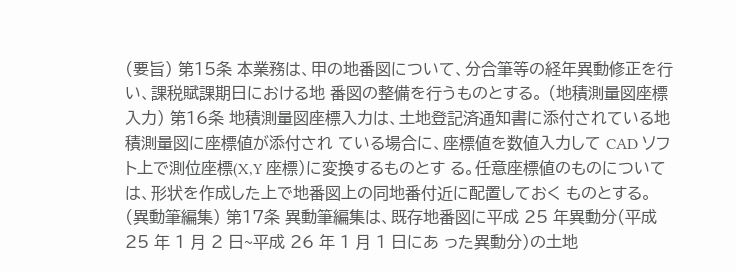(要旨) 第15条 本業務は、甲の地番図について、分合筆等の経年異動修正を行い、課税賦課期日における地 番図の整備を行うものとする。 (地積測量図座標入力) 第16条 地積測量図座標入力は、土地登記済通知書に添付されている地積測量図に座標値が添付され ている場合に、座標値を数値入力して CAD ソフト上で測位座標(X,Y 座標)に変換するものとす る。任意座標値のものについては、形状を作成した上で地番図上の同地番付近に配置しておく ものとする。 (異動筆編集) 第17条 異動筆編集は、既存地番図に平成 25 年異動分(平成 25 年 1 月 2 日~平成 26 年 1 月 1 日にあ った異動分)の土地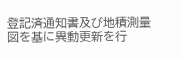登記済通知書及び地積測量図を基に異動更新を行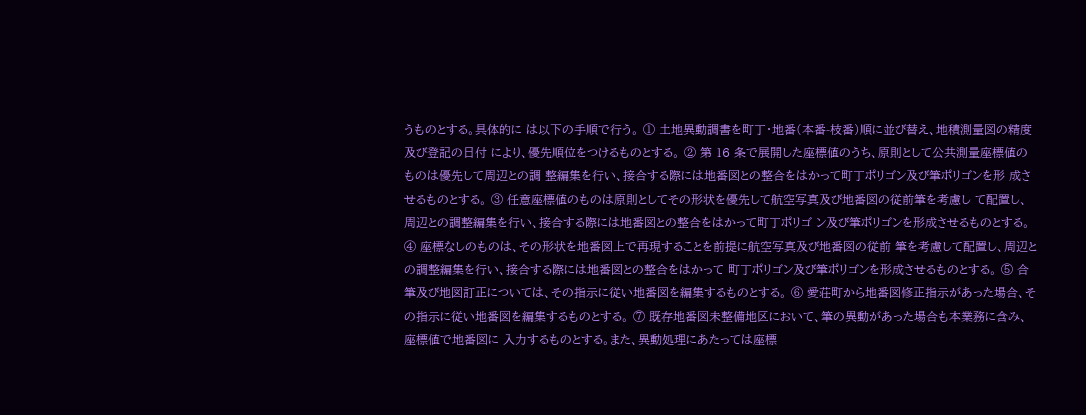うものとする。具体的に は以下の手順で行う。 ① 土地異動調書を町丁・地番(本番-枝番)順に並び替え、地積測量図の精度及び登記の日付 により、優先順位をつけるものとする。 ② 第 16 条で展開した座標値のうち、原則として公共測量座標値のものは優先して周辺との調 整編集を行い、接合する際には地番図との整合をはかって町丁ポリゴン及び筆ポリゴンを形 成させるものとする。 ③ 任意座標値のものは原則としてその形状を優先して航空写真及び地番図の従前筆を考慮し て配置し、周辺との調整編集を行い、接合する際には地番図との整合をはかって町丁ポリゴ ン及び筆ポリゴンを形成させるものとする。 ④ 座標なしのものは、その形状を地番図上で再現することを前提に航空写真及び地番図の従前 筆を考慮して配置し、周辺との調整編集を行い、接合する際には地番図との整合をはかって 町丁ポリゴン及び筆ポリゴンを形成させるものとする。 ⑤ 合筆及び地図訂正については、その指示に従い地番図を編集するものとする。 ⑥ 愛荘町から地番図修正指示があった場合、その指示に従い地番図を編集するものとする。 ⑦ 既存地番図未整備地区において、筆の異動があった場合も本業務に含み、座標値で地番図に 入力するものとする。また、異動処理にあたっては座標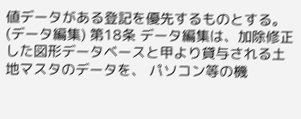値データがある登記を優先するものとする。 (データ編集) 第18条 データ編集は、加除修正した図形データベースと甲より貸与される土地マスタのデータを、 パソコン等の機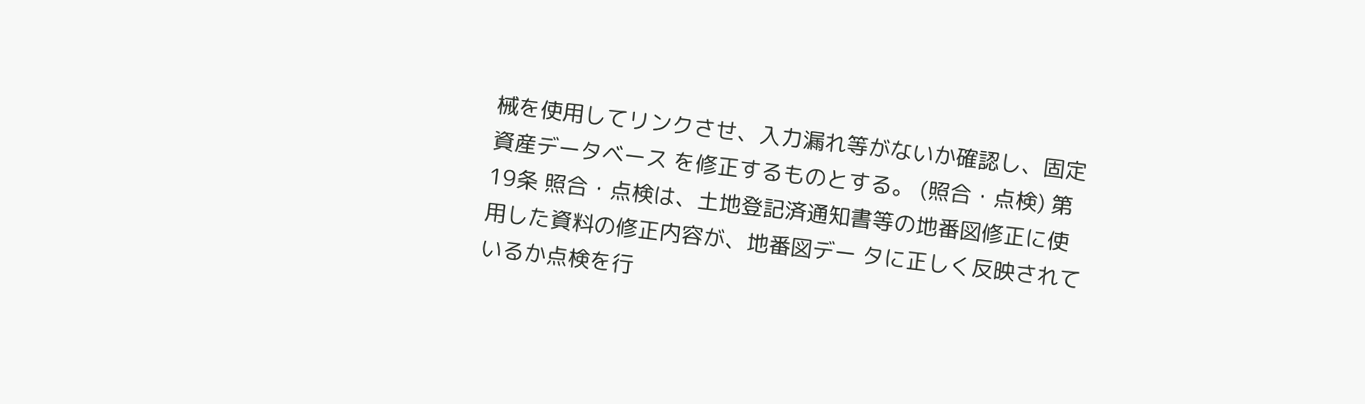械を使用してリンクさせ、入力漏れ等がないか確認し、固定資産データベース を修正するものとする。 (照合・点検) 第19条 照合・点検は、土地登記済通知書等の地番図修正に使用した資料の修正内容が、地番図デー タに正しく反映されているか点検を行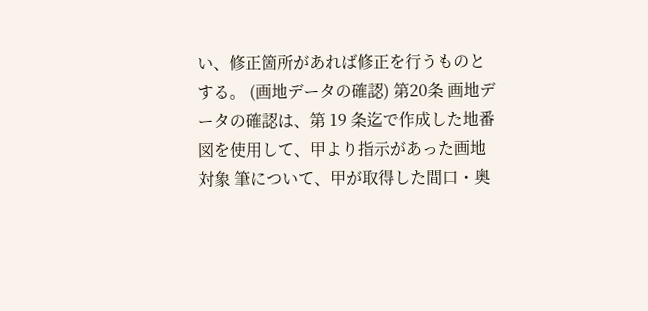い、修正箇所があれば修正を行うものとする。 (画地データの確認) 第20条 画地データの確認は、第 19 条迄で作成した地番図を使用して、甲より指示があった画地対象 筆について、甲が取得した間口・奥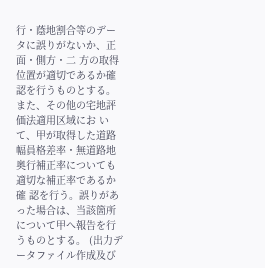行・蔭地割合等のデータに誤りがないか、正面・側方・二 方の取得位置が適切であるか確認を行うものとする。また、その他の宅地評価法適用区域にお いて、甲が取得した道路幅員格差率・無道路地奥行補正率についても適切な補正率であるか確 認を行う。誤りがあった場合は、当該箇所について甲へ報告を行うものとする。 (出力データファイル作成及び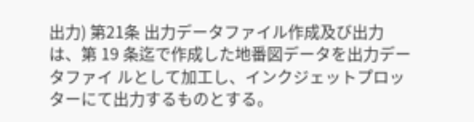出力) 第21条 出力データファイル作成及び出力は、第 19 条迄で作成した地番図データを出力データファイ ルとして加工し、インクジェットプロッターにて出力するものとする。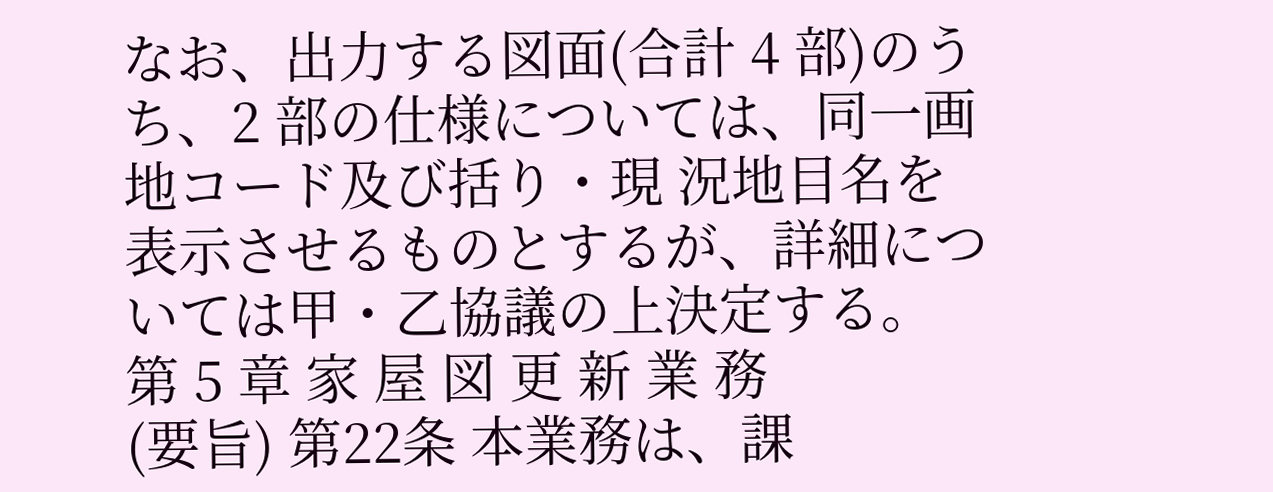なお、出力する図面(合計 4 部)のうち、2 部の仕様については、同一画地コード及び括り・現 況地目名を表示させるものとするが、詳細については甲・乙協議の上決定する。
第 5 章 家 屋 図 更 新 業 務
(要旨) 第22条 本業務は、課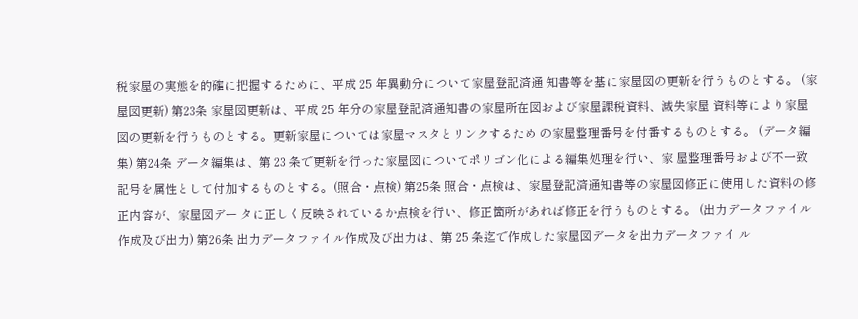税家屋の実態を的確に把握するために、平成 25 年異動分について家屋登記済通 知書等を基に家屋図の更新を行うものとする。 (家屋図更新) 第23条 家屋図更新は、平成 25 年分の家屋登記済通知書の家屋所在図および家屋課税資料、滅失家屋 資料等により家屋図の更新を行うものとする。更新家屋については家屋マスタとリンクするため の家屋整理番号を付番するものとする。 (データ編集) 第24条 データ編集は、第 23 条で更新を行った家屋図についてポリゴン化による編集処理を行い、家 屋整理番号および不一致記号を属性として付加するものとする。(照合・点検) 第25条 照合・点検は、家屋登記済通知書等の家屋図修正に使用した資料の修正内容が、家屋図デー タに正しく反映されているか点検を行い、修正箇所があれば修正を行うものとする。 (出力データファイル作成及び出力) 第26条 出力データファイル作成及び出力は、第 25 条迄で作成した家屋図データを出力データファイ ル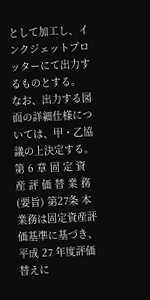として加工し、インクジェットプロッターにて出力するものとする。 なお、出力する図面の詳細仕様については、甲・乙協議の上決定する。
第 6 章 固 定 資 産 評 価 替 業 務
(要旨) 第27条 本業務は固定資産評価基準に基づき、平成 27 年度評価替えに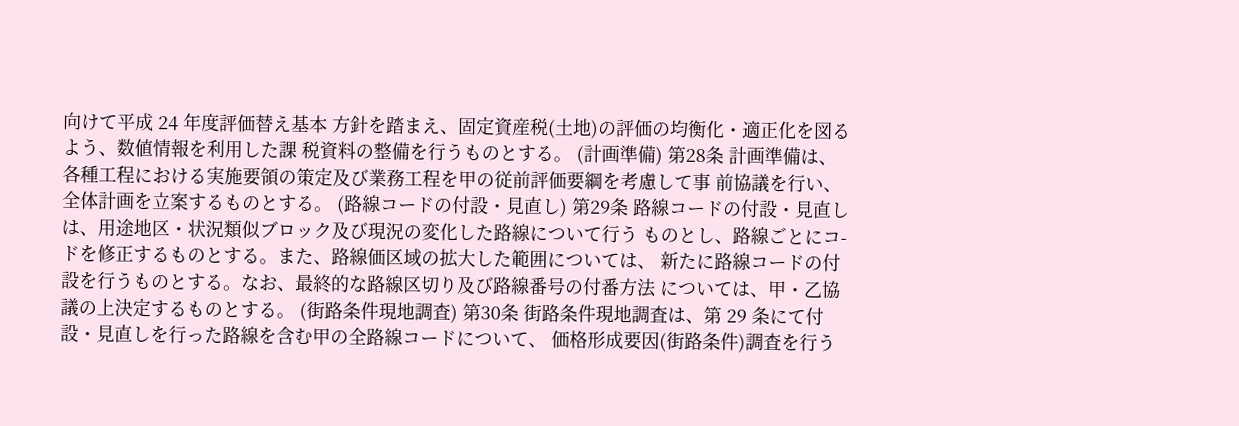向けて平成 24 年度評価替え基本 方針を踏まえ、固定資産税(土地)の評価の均衡化・適正化を図るよう、数値情報を利用した課 税資料の整備を行うものとする。 (計画準備) 第28条 計画準備は、各種工程における実施要領の策定及び業務工程を甲の従前評価要綱を考慮して事 前協議を行い、全体計画を立案するものとする。 (路線コードの付設・見直し) 第29条 路線コードの付設・見直しは、用途地区・状況類似ブロック及び現況の変化した路線について行う ものとし、路線ごとにコ-ドを修正するものとする。また、路線価区域の拡大した範囲については、 新たに路線コードの付設を行うものとする。なお、最終的な路線区切り及び路線番号の付番方法 については、甲・乙協議の上決定するものとする。 (街路条件現地調査) 第30条 街路条件現地調査は、第 29 条にて付設・見直しを行った路線を含む甲の全路線コードについて、 価格形成要因(街路条件)調査を行う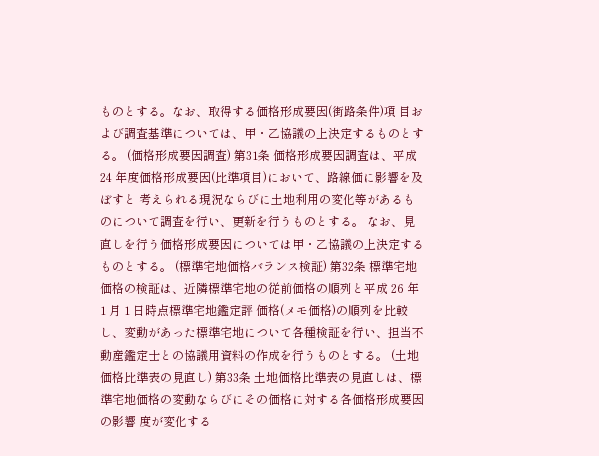ものとする。なお、取得する価格形成要因(街路条件)項 目および調査基準については、甲・乙協議の上決定するものとする。 (価格形成要因調査) 第31条 価格形成要因調査は、平成 24 年度価格形成要因(比準項目)において、路線価に影響を及ぼすと 考えられる現況ならびに土地利用の変化等があるものについて調査を行い、更新を行うものとする。 なお、見直しを行う価格形成要因については甲・乙協議の上決定するものとする。 (標準宅地価格バランス検証) 第32条 標準宅地価格の検証は、近隣標準宅地の従前価格の順列と平成 26 年 1 月 1 日時点標準宅地鑑定評 価格(メモ価格)の順列を比較し、変動があった標準宅地について各種検証を行い、担当不動産鑑定士との協議用資料の作成を行うものとする。 (土地価格比準表の見直し) 第33条 土地価格比準表の見直しは、標準宅地価格の変動ならびにその価格に対する各価格形成要因の影響 度が変化する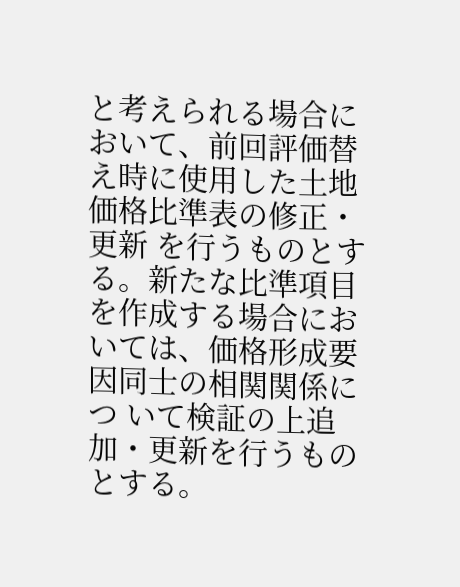と考えられる場合において、前回評価替え時に使用した土地価格比準表の修正・更新 を行うものとする。新たな比準項目を作成する場合においては、価格形成要因同士の相関関係につ いて検証の上追加・更新を行うものとする。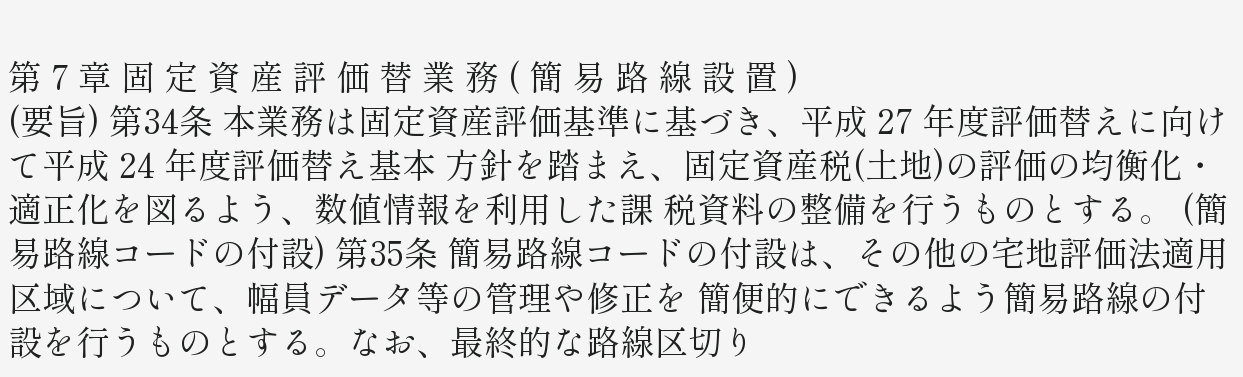第 7 章 固 定 資 産 評 価 替 業 務 ( 簡 易 路 線 設 置 )
(要旨) 第34条 本業務は固定資産評価基準に基づき、平成 27 年度評価替えに向けて平成 24 年度評価替え基本 方針を踏まえ、固定資産税(土地)の評価の均衡化・適正化を図るよう、数値情報を利用した課 税資料の整備を行うものとする。 (簡易路線コードの付設) 第35条 簡易路線コードの付設は、その他の宅地評価法適用区域について、幅員データ等の管理や修正を 簡便的にできるよう簡易路線の付設を行うものとする。なお、最終的な路線区切り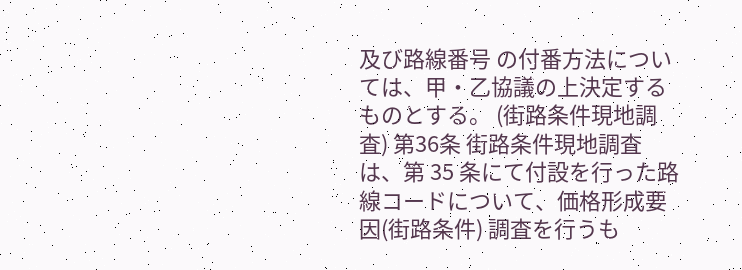及び路線番号 の付番方法については、甲・乙協議の上決定するものとする。 (街路条件現地調査) 第36条 街路条件現地調査は、第 35 条にて付設を行った路線コードについて、価格形成要因(街路条件) 調査を行うも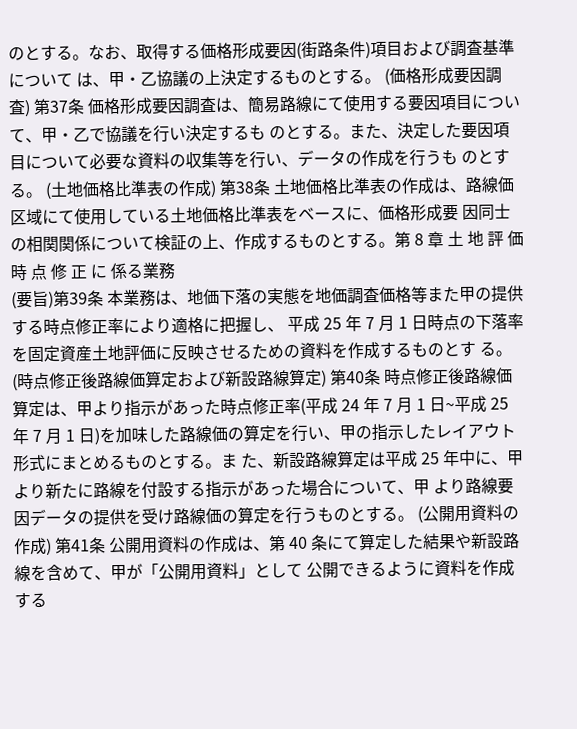のとする。なお、取得する価格形成要因(街路条件)項目および調査基準について は、甲・乙協議の上決定するものとする。 (価格形成要因調査) 第37条 価格形成要因調査は、簡易路線にて使用する要因項目について、甲・乙で協議を行い決定するも のとする。また、決定した要因項目について必要な資料の収集等を行い、データの作成を行うも のとする。 (土地価格比準表の作成) 第38条 土地価格比準表の作成は、路線価区域にて使用している土地価格比準表をベースに、価格形成要 因同士の相関関係について検証の上、作成するものとする。第 8 章 土 地 評 価 時 点 修 正 に 係る業務
(要旨)第39条 本業務は、地価下落の実態を地価調査価格等また甲の提供する時点修正率により適格に把握し、 平成 25 年 7 月 1 日時点の下落率を固定資産土地評価に反映させるための資料を作成するものとす る。 (時点修正後路線価算定および新設路線算定) 第40条 時点修正後路線価算定は、甲より指示があった時点修正率(平成 24 年 7 月 1 日~平成 25 年 7 月 1 日)を加味した路線価の算定を行い、甲の指示したレイアウト形式にまとめるものとする。ま た、新設路線算定は平成 25 年中に、甲より新たに路線を付設する指示があった場合について、甲 より路線要因データの提供を受け路線価の算定を行うものとする。 (公開用資料の作成) 第41条 公開用資料の作成は、第 40 条にて算定した結果や新設路線を含めて、甲が「公開用資料」として 公開できるように資料を作成する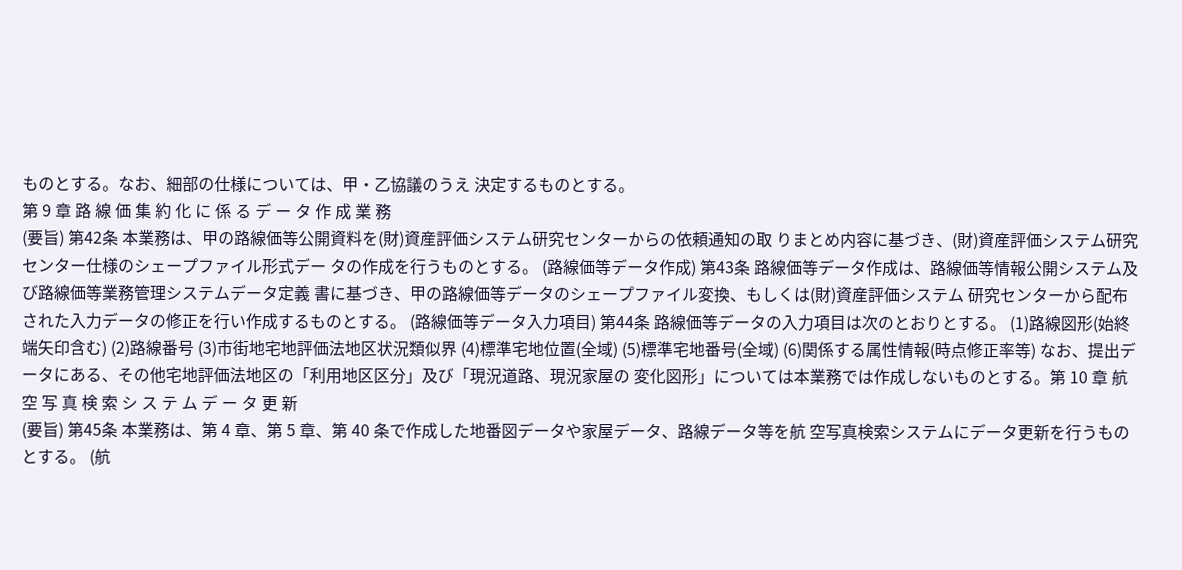ものとする。なお、細部の仕様については、甲・乙協議のうえ 決定するものとする。
第 9 章 路 線 価 集 約 化 に 係 る デ ー タ 作 成 業 務
(要旨) 第42条 本業務は、甲の路線価等公開資料を(財)資産評価システム研究センターからの依頼通知の取 りまとめ内容に基づき、(財)資産評価システム研究センター仕様のシェープファイル形式デー タの作成を行うものとする。 (路線価等データ作成) 第43条 路線価等データ作成は、路線価等情報公開システム及び路線価等業務管理システムデータ定義 書に基づき、甲の路線価等データのシェープファイル変換、もしくは(財)資産評価システム 研究センターから配布された入力データの修正を行い作成するものとする。 (路線価等データ入力項目) 第44条 路線価等データの入力項目は次のとおりとする。 (1)路線図形(始終端矢印含む) (2)路線番号 (3)市街地宅地評価法地区状況類似界 (4)標準宅地位置(全域) (5)標準宅地番号(全域) (6)関係する属性情報(時点修正率等) なお、提出データにある、その他宅地評価法地区の「利用地区区分」及び「現況道路、現況家屋の 変化図形」については本業務では作成しないものとする。第 10 章 航 空 写 真 検 索 シ ス テ ム デ ー タ 更 新
(要旨) 第45条 本業務は、第 4 章、第 5 章、第 40 条で作成した地番図データや家屋データ、路線データ等を航 空写真検索システムにデータ更新を行うものとする。 (航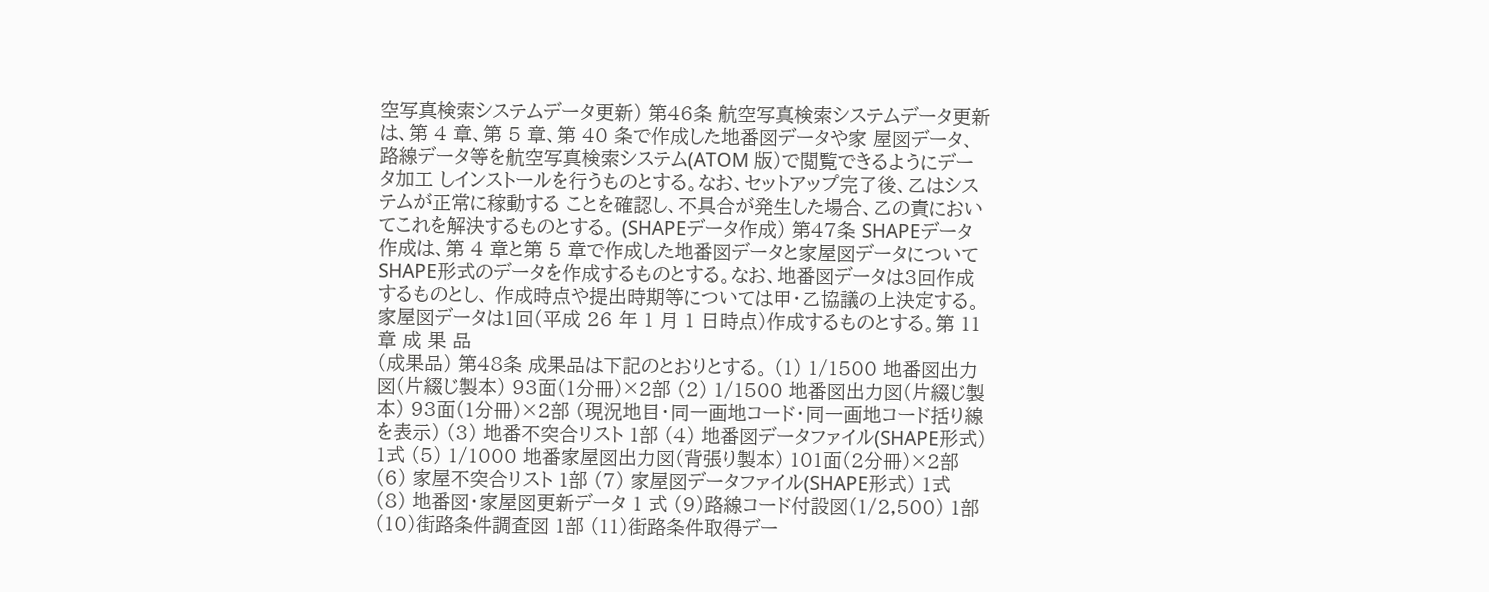空写真検索システムデータ更新) 第46条 航空写真検索システムデータ更新は、第 4 章、第 5 章、第 40 条で作成した地番図データや家 屋図データ、路線データ等を航空写真検索システム(ATOM 版)で閲覧できるようにデータ加工 しインストールを行うものとする。なお、セットアップ完了後、乙はシステムが正常に稼動する ことを確認し、不具合が発生した場合、乙の責においてこれを解決するものとする。 (SHAPEデータ作成) 第47条 SHAPEデータ作成は、第 4 章と第 5 章で作成した地番図データと家屋図データについて SHAPE形式のデータを作成するものとする。なお、地番図データは3回作成するものとし、 作成時点や提出時期等については甲・乙協議の上決定する。家屋図データは1回(平成 26 年 1 月 1 日時点)作成するものとする。第 11 章 成 果 品
(成果品) 第48条 成果品は下記のとおりとする。 (1) 1/1500 地番図出力図(片綴じ製本) 93面(1分冊)×2部 (2) 1/1500 地番図出力図(片綴じ製本) 93面(1分冊)×2部 (現況地目・同一画地コード・同一画地コード括り線を表示) (3) 地番不突合リスト 1部 (4) 地番図データファイル(SHAPE形式) 1式 (5) 1/1000 地番家屋図出力図(背張り製本) 101面(2分冊)×2部 (6) 家屋不突合リスト 1部 (7) 家屋図データファイル(SHAPE形式) 1式 (8) 地番図・家屋図更新データ 1 式 (9)路線コード付設図(1/2,500) 1部 (10)街路条件調査図 1部 (11)街路条件取得デー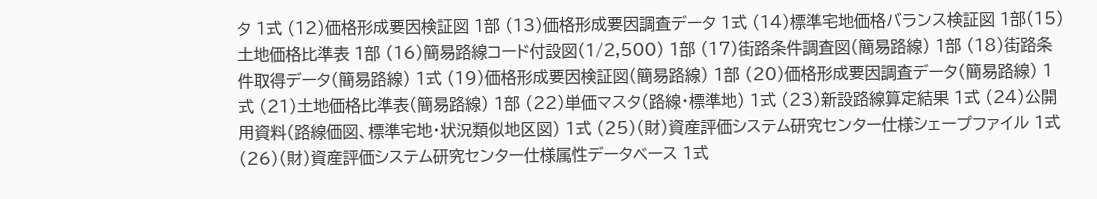タ 1式 (12)価格形成要因検証図 1部 (13)価格形成要因調査データ 1式 (14)標準宅地価格バランス検証図 1部(15)土地価格比準表 1部 (16)簡易路線コード付設図(1/2,500) 1部 (17)街路条件調査図(簡易路線) 1部 (18)街路条件取得データ(簡易路線) 1式 (19)価格形成要因検証図(簡易路線) 1部 (20)価格形成要因調査データ(簡易路線) 1式 (21)土地価格比準表(簡易路線) 1部 (22)単価マスタ(路線・標準地) 1式 (23)新設路線算定結果 1式 (24)公開用資料(路線価図、標準宅地・状況類似地区図) 1式 (25)(財)資産評価システム研究センター仕様シェープファイル 1式 (26)(財)資産評価システム研究センター仕様属性データベース 1式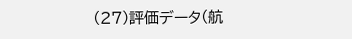(27)評価データ(航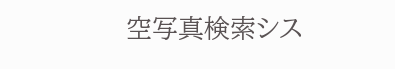空写真検索シス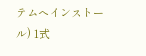テムへインストール) 1式